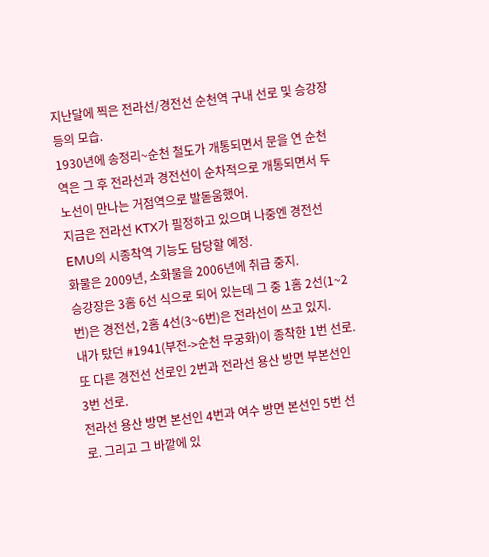지난달에 찍은 전라선/경전선 순천역 구내 선로 및 승강장 등의 모습.
1930년에 송정리~순천 철도가 개통되면서 문을 연 순천역은 그 후 전라선과 경전선이 순차적으로 개통되면서 두 노선이 만나는 거점역으로 발돋움했어.
지금은 전라선 KTX가 필정하고 있으며 나중엔 경전선 EMU의 시종착역 기능도 담당할 예정.
화물은 2009년, 소화물을 2006년에 취급 중지.
승강장은 3홈 6선 식으로 되어 있는데 그 중 1홈 2선(1~2번)은 경전선, 2홈 4선(3~6번)은 전라선이 쓰고 있지.
내가 탔던 #1941(부전->순천 무궁화)이 종착한 1번 선로.
또 다른 경전선 선로인 2번과 전라선 용산 방면 부본선인 3번 선로.
전라선 용산 방면 본선인 4번과 여수 방면 본선인 5번 선로. 그리고 그 바깥에 있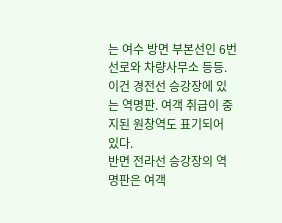는 여수 방면 부본선인 6번 선로와 차량사무소 등등.
이건 경전선 승강장에 있는 역명판. 여객 취급이 중지된 원창역도 표기되어 있다.
반면 전라선 승강장의 역명판은 여객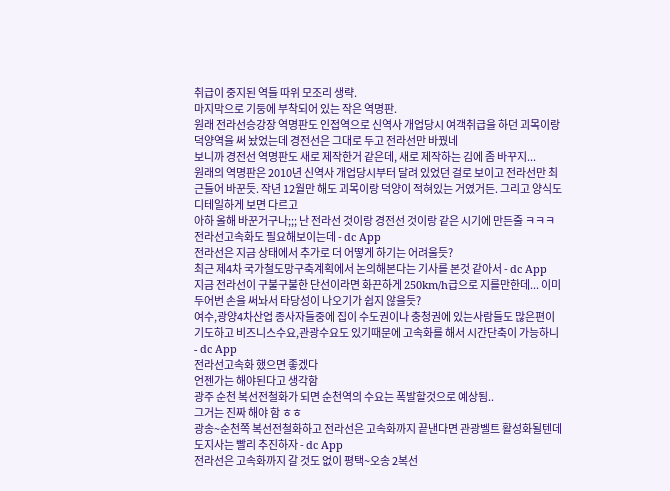취급이 중지된 역들 따위 모조리 생략.
마지막으로 기둥에 부착되어 있는 작은 역명판.
원래 전라선승강장 역명판도 인접역으로 신역사 개업당시 여객취급을 하던 괴목이랑 덕양역을 써 놨었는데 경전선은 그대로 두고 전라선만 바꿨네
보니까 경전선 역명판도 새로 제작한거 같은데, 새로 제작하는 김에 좀 바꾸지...
원래의 역명판은 2010년 신역사 개업당시부터 달려 있었던 걸로 보이고 전라선만 최근들어 바꾼듯. 작년 12월만 해도 괴목이랑 덕양이 적혀있는 거였거든. 그리고 양식도 디테일하게 보면 다르고
아하 올해 바꾼거구나;;; 난 전라선 것이랑 경전선 것이랑 같은 시기에 만든줄 ㅋㅋㅋ
전라선고속화도 필요해보이는데 - dc App
전라선은 지금 상태에서 추가로 더 어떻게 하기는 어려울듯?
최근 제4차 국가철도망구축계획에서 논의해본다는 기사를 본것 같아서 - dc App
지금 전라선이 구불구불한 단선이라면 화끈하게 250km/h급으로 지를만한데... 이미 두어번 손을 써놔서 타당성이 나오기가 쉽지 않을듯?
여수,광양4차산업 종사자들중에 집이 수도권이나 충청권에 있는사람들도 많은편이기도하고 비즈니스수요,관광수요도 있기때문에 고속화를 해서 시간단축이 가능하니 - dc App
전라선고속화 했으면 좋겠다
언젠가는 해야된다고 생각함
광주 순천 복선전철화가 되면 순천역의 수요는 폭발할것으로 예상됨..
그거는 진짜 해야 함 ㅎㅎ
광송~순천쪽 복선전철화하고 전라선은 고속화까지 끝낸다면 관광벨트 활성화될텐데 도지사는 빨리 추진하자 - dc App
전라선은 고속화까지 갈 것도 없이 평택~오송 2복선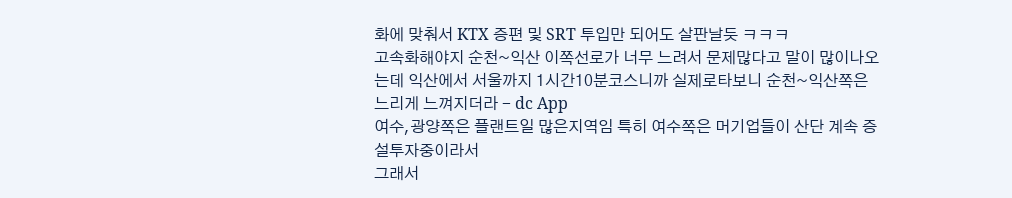화에 맞춰서 KTX 증편 및 SRT 투입만 되어도 살판날듯 ㅋㅋㅋ
고속화해야지 순천~익산 이쪽선로가 너무 느려서 문제많다고 말이 많이나오는데 익산에서 서울까지 1시간10분코스니까 실제로타보니 순천~익산쪽은 느리게 느껴지더라 - dc App
여수,광양쪽은 플랜트일 많은지역임 특히 여수쪽은 머기업들이 산단 계속 증설투자중이라서
그래서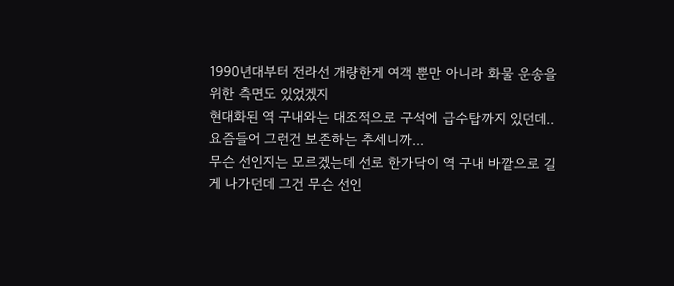1990년대부터 전라선 개량한게 여객 뿐만 아니라 화물 운송을 위한 측면도 있었겠지
현대화된 역 구내와는 대조적으로 구석에 급수탑까지 있던데..
요즘들어 그런건 보존하는 추세니까...
무슨 선인지는 모르겠는데 선로 한가닥이 역 구내 바깥으로 길게 나가던데 그건 무슨 선인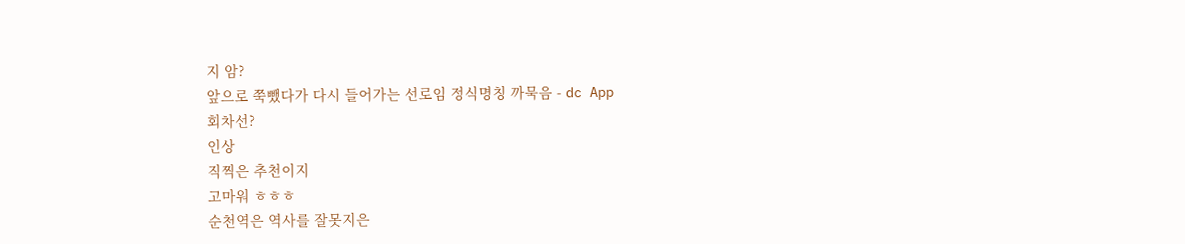지 암?
앞으로 쭉뺐다가 다시 들어가는 선로임 정식명칭 까묵음 - dc App
회차선?
인상
직찍은 추천이지
고마워 ㅎㅎㅎ
순천역은 역사를 잘못지은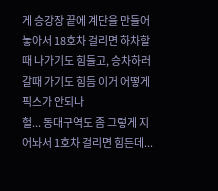게 승강장 끝에 계단을 만들어 놓아서 18호차 걸리면 하차할 때 나가기도 힘들고, 승차하러갈때 가기도 힘듬 이거 어떻게 픽스가 안되나
헐... 동대구역도 좀 그렇게 지어놔서 1호차 걸리면 힘든데...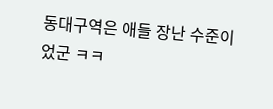동대구역은 애들 장난 수준이었군 ㅋㅋ